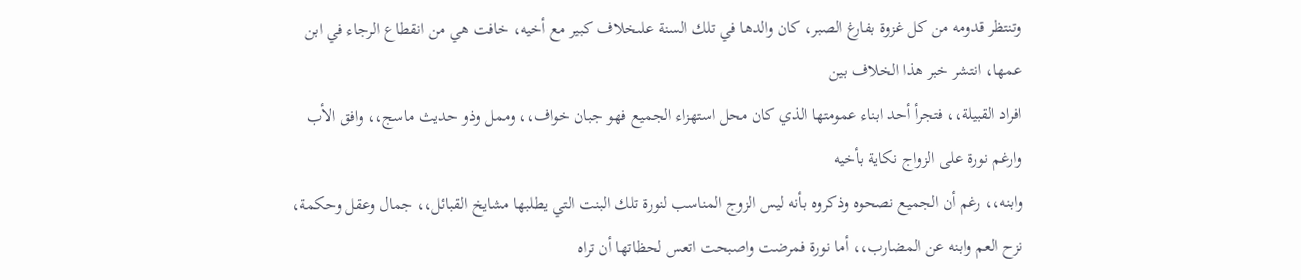وتنتظر قدومه من كل غزوة بفارغ الصبر، كان والدها في تلك السنة علىخلاف كبير مع أخيه، خافت هي من انقطاع الرجاء في ابن عمها، انتشر خبر هذا الخلاف بين
افراد القبيلة،، فتجرأ أحد ابناء عمومتها الذي كان محل استهزاء الجميع فهو جبان خواف،، وممل وذو حديث ماسج،، وافق الأب وارغم نورة على الزواج نكاية بأخيه
وابنه،، رغم أن الجميع نصحوه وذكروه بأنه ليس الزوج المناسب لنورة تلك البنت التي يطلبها مشايخ القبائل،، جمال وعقل وحكمة،
نزح العم وابنه عن المضارب،، أما نورة فمرضت واصبحت اتعس لحظاتها أن تراه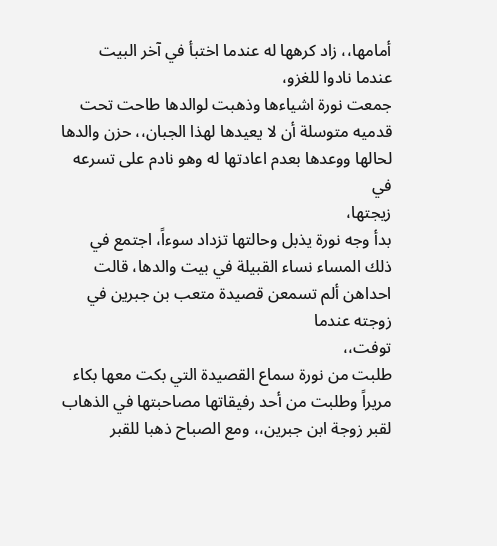أمامها،، زاد كرهها له عندما اختبأ في آخر البيت عندما نادوا للغزو،
جمعت نورة اشياءها وذهبت لوالدها طاحت تحت قدميه متوسلة أن لا يعيدها لهذا الجبان،، حزن والدها لحالها ووعدها بعدم اعادتها له وهو نادم على تسرعه في
زيجتها،
بدأ وجه نورة يذبل وحالتها تزداد سوءاً، اجتمع في ذلك المساء نساء القبيلة في بيت والدها، قالت احداهن ألم تسمعن قصيدة متعب بن جبرين في زوجته عندما
توفت،،
طلبت من نورة سماع القصيدة التي بكت معها بكاء مريراً وطلبت من أحد رفيقاتها مصاحبتها في الذهاب لقبر زوجة ابن جبرين،، ومع الصباح ذهبا للقبر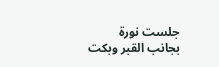جلست نورة
بجانب القبر وبكت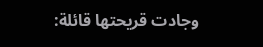وجادت قريحتها قائلة: